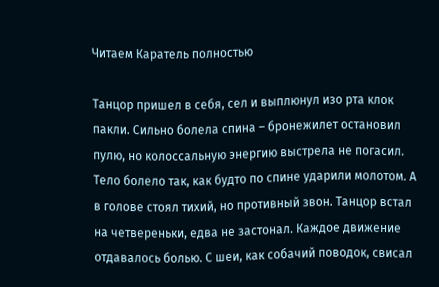Читаем Каратель полностью

Танцор пришел в себя, сел и выплюнул изо рта клок пакли. Сильно болела спина – бронежилет остановил пулю, но колоссальную энергию выстрела не погасил. Тело болело так, как будто по спине ударили молотом. А в голове стоял тихий, но противный звон. Танцор встал на четвереньки, едва не застонал. Каждое движение отдавалось болью. С шеи, как собачий поводок, свисал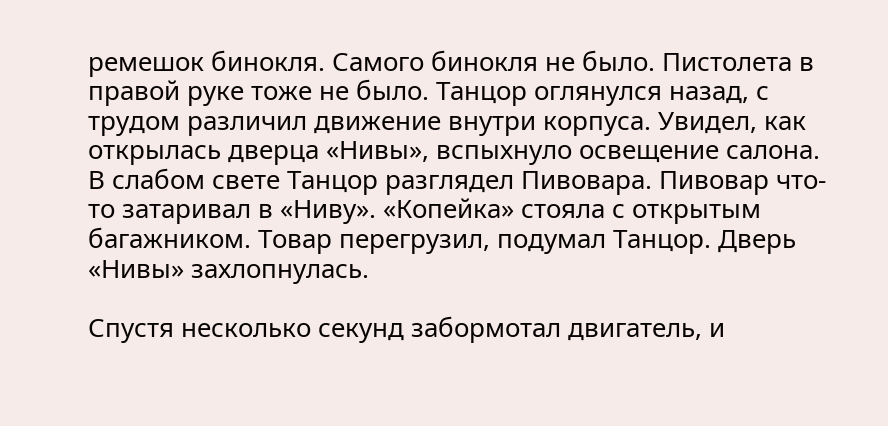ремешок бинокля. Самого бинокля не было. Пистолета в правой руке тоже не было. Танцор оглянулся назад, с трудом различил движение внутри корпуса. Увидел, как открылась дверца «Нивы», вспыхнуло освещение салона. В слабом свете Танцор разглядел Пивовара. Пивовар что-то затаривал в «Ниву». «Копейка» стояла с открытым багажником. Товар перегрузил, подумал Танцор. Дверь «Нивы» захлопнулась.

Спустя несколько секунд забормотал двигатель, и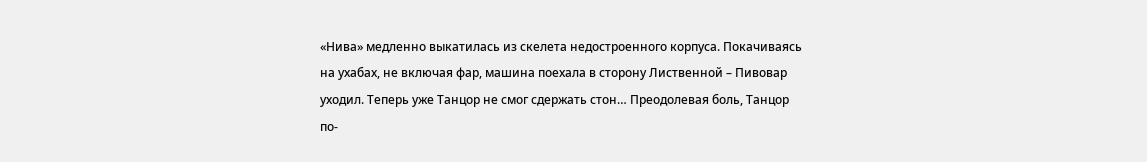«Нива» медленно выкатилась из скелета недостроенного корпуса. Покачиваясь на ухабах, не включая фар, машина поехала в сторону Лиственной – Пивовар уходил. Теперь уже Танцор не смог сдержать стон… Преодолевая боль, Танцор по-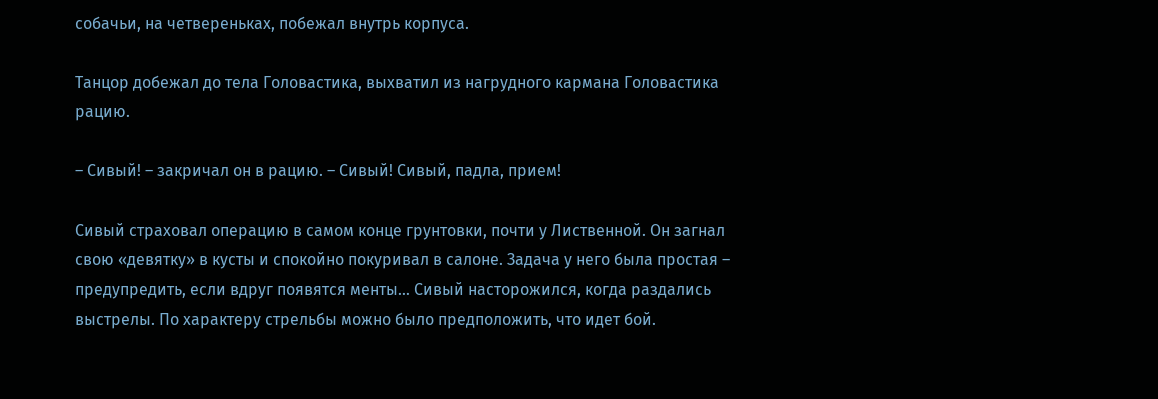собачьи, на четвереньках, побежал внутрь корпуса.

Танцор добежал до тела Головастика, выхватил из нагрудного кармана Головастика рацию.

– Сивый! – закричал он в рацию. – Сивый! Сивый, падла, прием!

Сивый страховал операцию в самом конце грунтовки, почти у Лиственной. Он загнал свою «девятку» в кусты и спокойно покуривал в салоне. Задача у него была простая – предупредить, если вдруг появятся менты… Сивый насторожился, когда раздались выстрелы. По характеру стрельбы можно было предположить, что идет бой.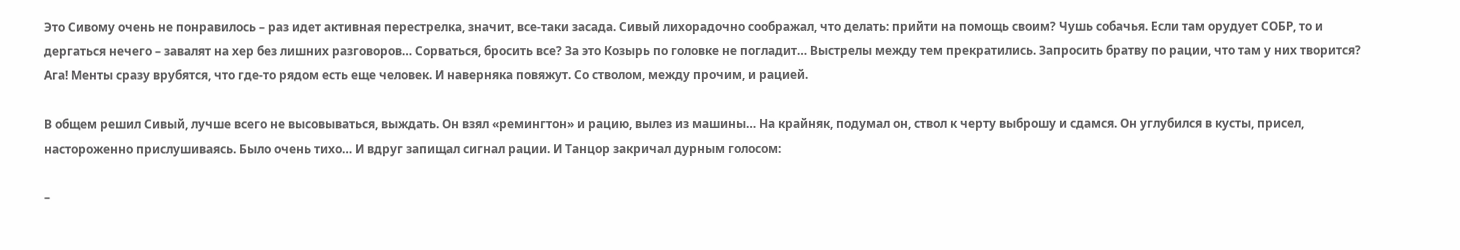Это Сивому очень не понравилось – раз идет активная перестрелка, значит, все-таки засада. Сивый лихорадочно соображал, что делать: прийти на помощь своим? Чушь собачья. Если там орудует СОБР, то и дергаться нечего – завалят на хер без лишних разговоров… Сорваться, бросить все? За это Козырь по головке не погладит… Выстрелы между тем прекратились. Запросить братву по рации, что там у них творится? Ага! Менты сразу врубятся, что где-то рядом есть еще человек. И наверняка повяжут. Со стволом, между прочим, и рацией.

В общем решил Сивый, лучше всего не высовываться, выждать. Он взял «ремингтон» и рацию, вылез из машины… На крайняк, подумал он, ствол к черту выброшу и сдамся. Он углубился в кусты, присел, настороженно прислушиваясь. Было очень тихо… И вдруг запищал сигнал рации. И Танцор закричал дурным голосом:

–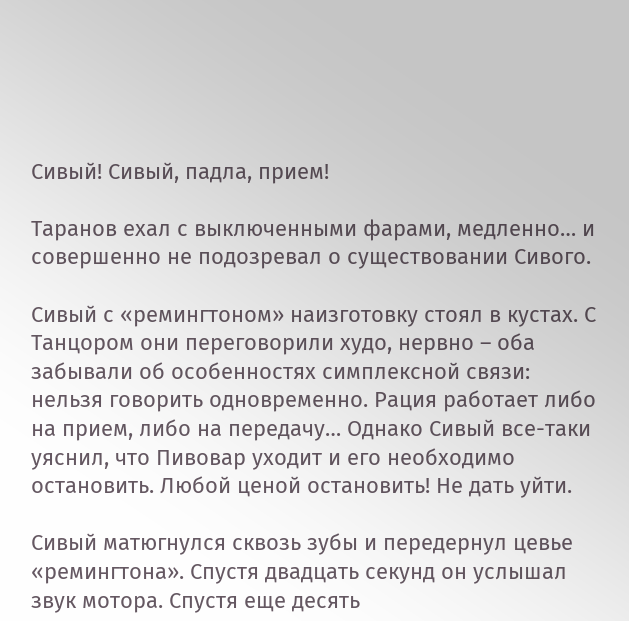Сивый! Сивый, падла, прием!

Таранов ехал с выключенными фарами, медленно… и совершенно не подозревал о существовании Сивого.

Сивый с «ремингтоном» наизготовку стоял в кустах. С Танцором они переговорили худо, нервно – оба забывали об особенностях симплексной связи: нельзя говорить одновременно. Рация работает либо на прием, либо на передачу… Однако Сивый все-таки уяснил, что Пивовар уходит и его необходимо остановить. Любой ценой остановить! Не дать уйти.

Сивый матюгнулся сквозь зубы и передернул цевье «ремингтона». Спустя двадцать секунд он услышал звук мотора. Спустя еще десять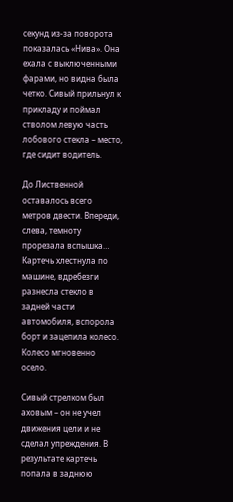секунд из-за поворота показалась «Нива». Она ехала с выключенными фарами, но видна была четко. Сивый прильнул к прикладу и поймал стволом левую часть лобового стекла – место, где сидит водитель.

До Лиственной оставалось всего метров двести. Впереди, слева, темноту прорезала вспышка… Картечь хлестнула по машине, вдребезги разнесла стекло в задней части автомобиля, вспорола борт и зацепила колесо. Колесо мгновенно осело.

Сивый стрелком был аховым – он не учел движения цели и не сделал упреждения. В результате картечь попала в заднюю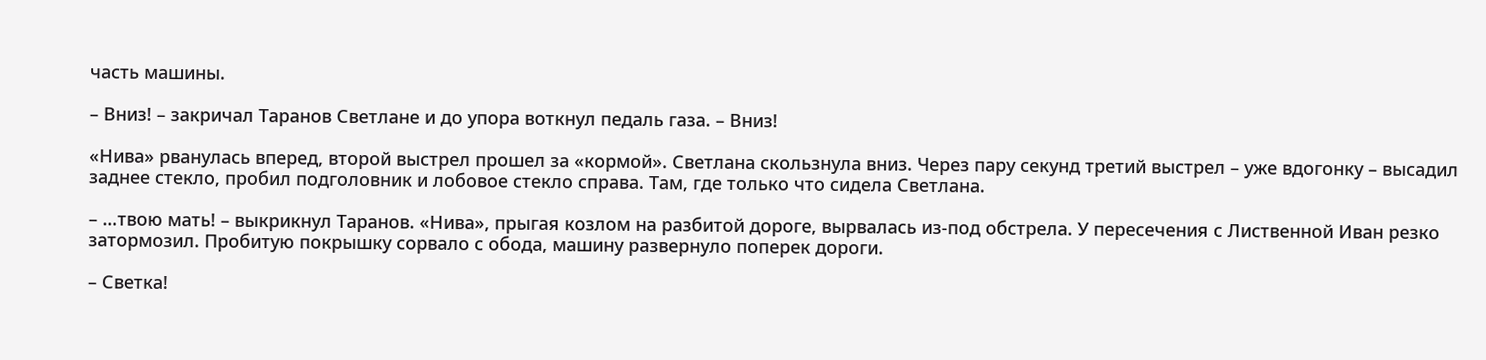часть машины.

– Вниз! – закричал Таранов Светлане и до упора воткнул педаль газа. – Вниз!

«Нива» рванулась вперед, второй выстрел прошел за «кормой». Светлана скользнула вниз. Через пару секунд третий выстрел – уже вдогонку – высадил заднее стекло, пробил подголовник и лобовое стекло справа. Там, где только что сидела Светлана.

– …твою мать! – выкрикнул Таранов. «Нива», прыгая козлом на разбитой дороге, вырвалась из-под обстрела. У пересечения с Лиственной Иван резко затормозил. Пробитую покрышку сорвало с обода, машину развернуло поперек дороги.

– Светка!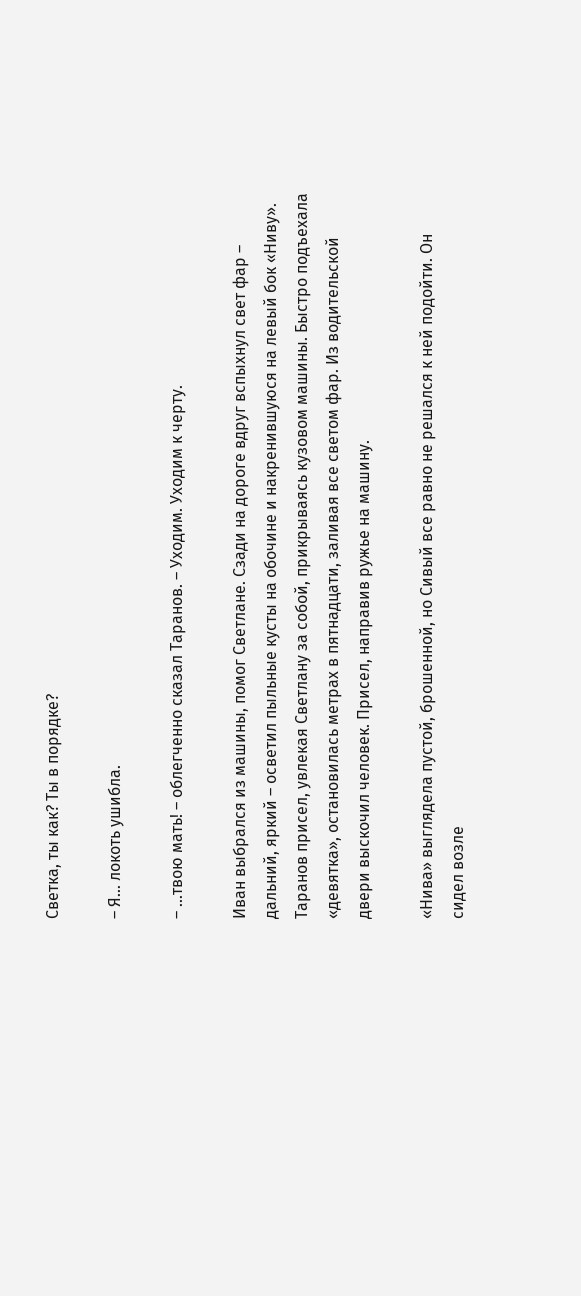Светка, ты как? Ты в порядке?

– Я… локоть ушибла.

– …твою мать! – облегченно сказал Таранов. – Уходим. Уходим к черту.

Иван выбрался из машины, помог Светлане. Сзади на дороге вдруг вспыхнул свет фар – дальний, яркий – осветил пыльные кусты на обочине и накренившуюся на левый бок «Ниву». Таранов присел, увлекая Светлану за собой, прикрываясь кузовом машины. Быстро подъехала «девятка», остановилась метрах в пятнадцати, заливая все светом фар. Из водительской двери выскочил человек. Присел, направив ружье на машину.

«Нива» выглядела пустой, брошенной, но Сивый все равно не решался к ней подойти. Он сидел возле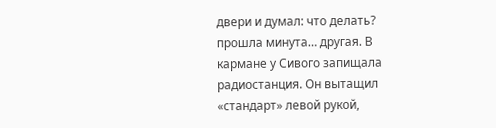двери и думал: что делать? прошла минута… другая. В кармане у Сивого запищала радиостанция. Он вытащил «стандарт» левой рукой,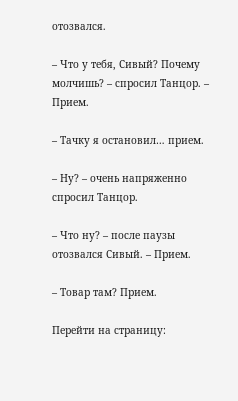отозвался.

– Что у тебя, Сивый? Почему молчишь? – спросил Танцор. – Прием.

– Тачку я остановил… прием.

– Ну? – очень напряженно спросил Танцор.

– Что ну? – после паузы отозвался Сивый. – Прием.

– Товар там? Прием.

Перейти на страницу: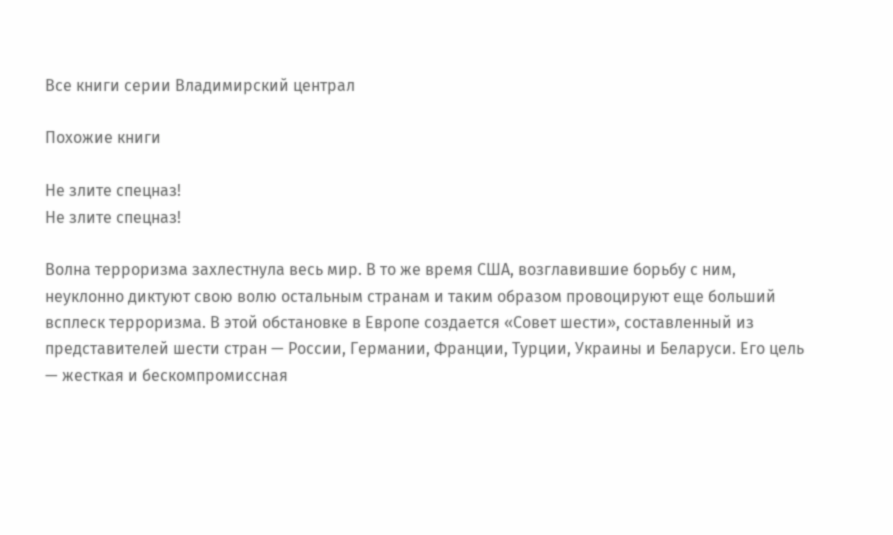Все книги серии Владимирский централ

Похожие книги

Не злите спецназ!
Не злите спецназ!

Волна терроризма захлестнула весь мир. В то же время США, возглавившие борьбу с ним, неуклонно диктуют свою волю остальным странам и таким образом провоцируют еще больший всплеск терроризма. В этой обстановке в Европе создается «Совет шести», составленный из представителей шести стран — России, Германии, Франции, Турции, Украины и Беларуси. Его цель — жесткая и бескомпромиссная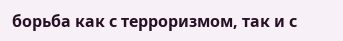борьба как с терроризмом, так и с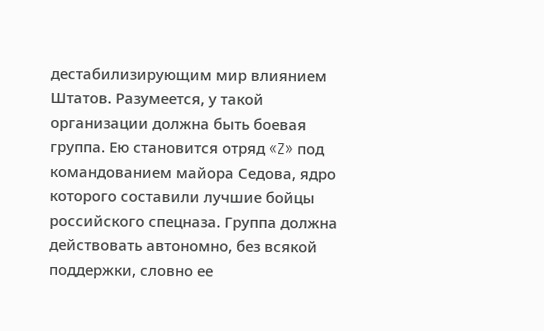дестабилизирующим мир влиянием Штатов. Разумеется, у такой организации должна быть боевая группа. Ею становится отряд «Z» под командованием майора Седова, ядро которого составили лучшие бойцы российского спецназа. Группа должна действовать автономно, без всякой поддержки, словно ее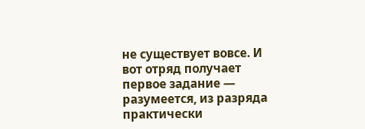не существует вовсе. И вот отряд получает первое задание — разумеется, из разряда практически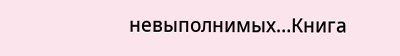невыполнимых…Книга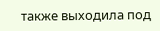также выходила под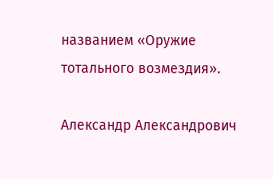названием «Оружие тотального возмездия».

Александр Александрович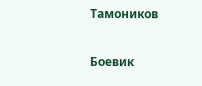Тамоников

Боевик